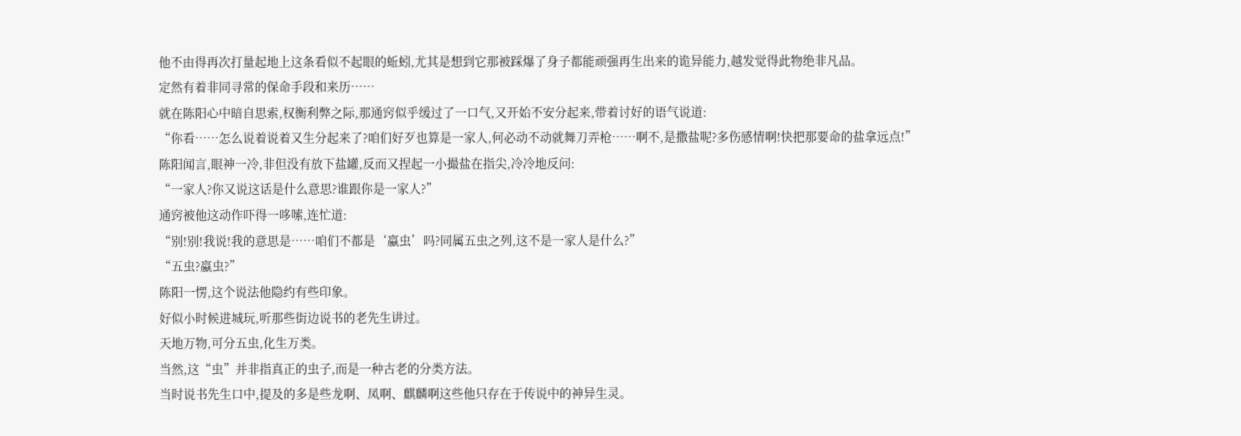他不由得再次打量起地上这条看似不起眼的蚯蚓,尤其是想到它那被踩爆了身子都能顽强再生出来的诡异能力,越发觉得此物绝非凡品。
定然有着非同寻常的保命手段和来历……
就在陈阳心中暗自思索,权衡利弊之际,那通窍似乎缓过了一口气,又开始不安分起来,带着讨好的语气说道:
“你看……怎么说着说着又生分起来了?咱们好歹也算是一家人,何必动不动就舞刀弄枪……啊不,是撒盐呢?多伤感情啊!快把那要命的盐拿远点!”
陈阳闻言,眼神一冷,非但没有放下盐罐,反而又捏起一小撮盐在指尖,冷冷地反问:
“一家人?你又说这话是什么意思?谁跟你是一家人?”
通窍被他这动作吓得一哆嗦,连忙道:
“别!别!我说!我的意思是……咱们不都是‘蠃虫’吗?同属五虫之列,这不是一家人是什么?”
“五虫?蠃虫?”
陈阳一愣,这个说法他隐约有些印象。
好似小时候进城玩,听那些街边说书的老先生讲过。
天地万物,可分五虫,化生万类。
当然,这“虫”并非指真正的虫子,而是一种古老的分类方法。
当时说书先生口中,提及的多是些龙啊、凤啊、麒麟啊这些他只存在于传说中的神异生灵。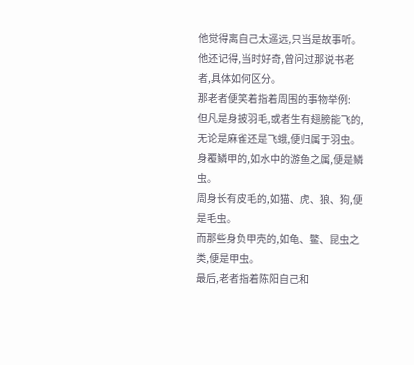他觉得离自己太遥远,只当是故事听。
他还记得,当时好奇,曾问过那说书老者,具体如何区分。
那老者便笑着指着周围的事物举例:
但凡是身披羽毛,或者生有翅膀能飞的,无论是麻雀还是飞蛾,便归属于羽虫。
身覆鳞甲的,如水中的游鱼之属,便是鳞虫。
周身长有皮毛的,如猫、虎、狼、狗,便是毛虫。
而那些身负甲壳的,如龟、鳖、昆虫之类,便是甲虫。
最后,老者指着陈阳自己和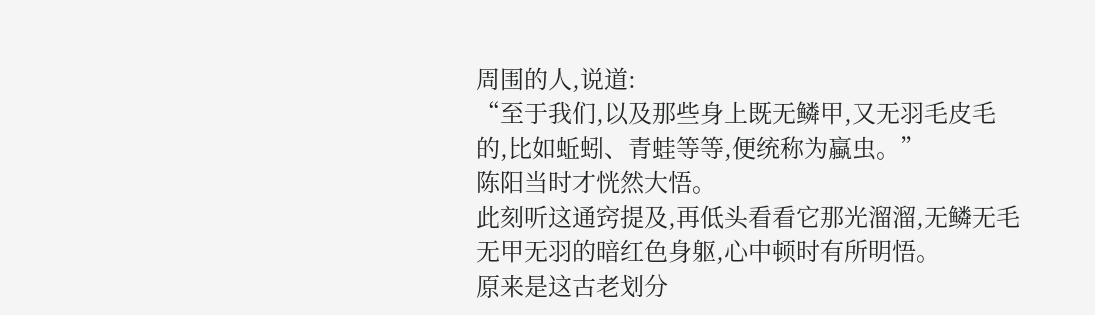周围的人,说道:
“至于我们,以及那些身上既无鳞甲,又无羽毛皮毛的,比如蚯蚓、青蛙等等,便统称为蠃虫。”
陈阳当时才恍然大悟。
此刻听这通窍提及,再低头看看它那光溜溜,无鳞无毛无甲无羽的暗红色身躯,心中顿时有所明悟。
原来是这古老划分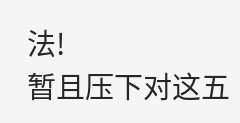法!
暂且压下对这五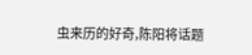虫来历的好奇,陈阳将话题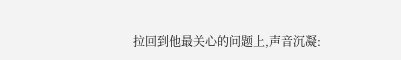拉回到他最关心的问题上,声音沉凝: